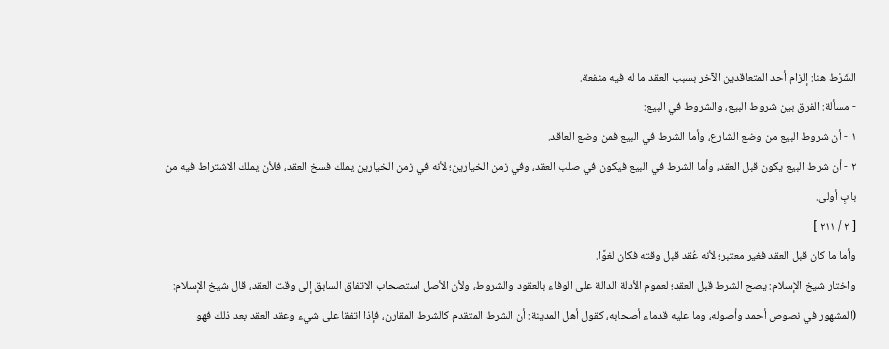الشَرْط هنا: إلزام أحد المتعاقدين الآخر بسبب العقد ما له فيه منفعة.
- مسألة: الفرق بين شروط البيع، والشروط في البيع:
١ - أن شروط البيع من وضع الشارع، وأما الشرط في البيع فمن وضع العاقد.
٢ - أن شرط البيع يكون قبل العقد، وأما الشرط في البيع فيكون في صلب العقد، وفي زمن الخيارين؛ لأنه في زمن الخيارين يملك فسخ العقد، فلأن يملك الاشتراط فيه من بابِ أولى.
[ ٢ / ٢١١ ]
وأما ما كان قبل العقد فغير معتبر؛ لأنه عُقد قبل وقته فكان لغوًا.
واختار شيخ الإسلام: يصح الشرط قبل العقد؛ لعموم الأدلة الدالة على الوفاء بالعقود والشروط، ولأن الأصل استصحاب الاتفاق السابق إلى وقت العقد، قال شيخ الإسلام: (المشهور في نصوص أحمد وأصوله، وما عليه قدماء أصحابه، كقول أهل المدينة: أن الشرط المتقدم كالشرط المقارن، فإذا اتفقا على شيء وعقد العقد بعد ذلك فهو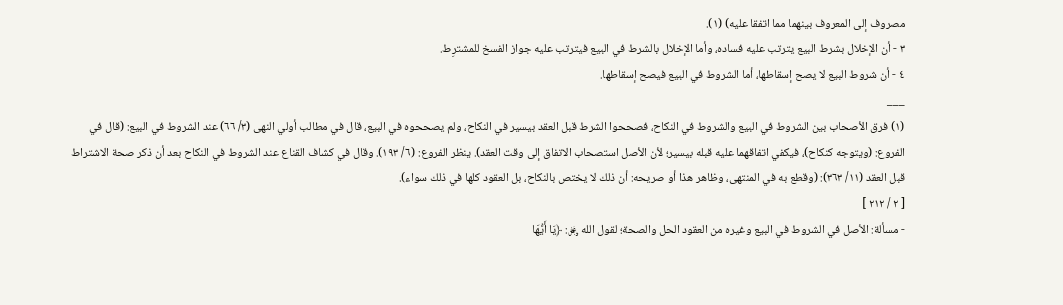مصروف إلى المعروف بينهما مما اتفقا عليه) (١).
٣ - أن الإخلال بشرط البيع يترتب عليه فساده، وأما الإخلال بالشرط في البيع فيترتب عليه جواز الفسخ للمشترِط.
٤ - أن شروط البيع لا يصح إسقاطها، أما الشروط في البيع فيصح إسقاطها.
___
(١) فرق الأصحاب بين الشروط في البيع والشروط في النكاح، فصححوا الشرط قبل العقد بيسير في النكاح، ولم يصححوه في البيع، قال في مطالب أولي النهى (٣/ ٦٦) عند الشروط في البيع: (قال في الفروع: (ويتوجه كنكاح)، فيكفي اتفاقهما عليه قبله بيسير؛ لأن الأصل استصحاب الاتفاق إلى وقت العقد). ينظر الفروع: (٦/ ١٩٣). وقال في كشاف القناع عند الشروط في النكاح بعد أن ذكر صحة الاشتراط قبل العقد (١١/ ٣٦٣): (وقطع به في المنتهى، وظاهر هذا أو صريحه: أن ذلك لا يختص بالنكاح، بل العقود كلها في ذلك سواء).
[ ٢ / ٢١٢ ]
- مسألة: الأصل في الشروط في البيع وغيره من العقود الحل والصحة؛ لقول الله ﷿: ﴿يَا أَيُّهَا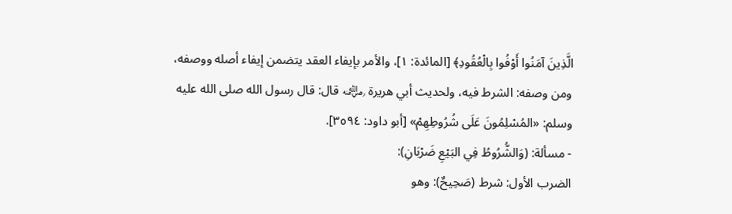الَّذِينَ آمَنُوا أَوْفُوا بِالْعُقُودِ﴾ [المائدة: ١]، والأمر بإيفاء العقد يتضمن إيفاء أصله ووصفه، ومن وصفه: الشرط فيه، ولحديث أبي هريرة ﵁ قال: قال رسول الله صلى الله عليه وسلم: «المُسْلِمُونَ عَلَى شُرُوطِهِمْ» [أبو داود: ٣٥٩٤].
- مسألة: (وَالشُّرُوطُ فِي البَيْعِ ضَرْبَانِ):
الضرب الأول: شرط (صَحِيحٌ): وهو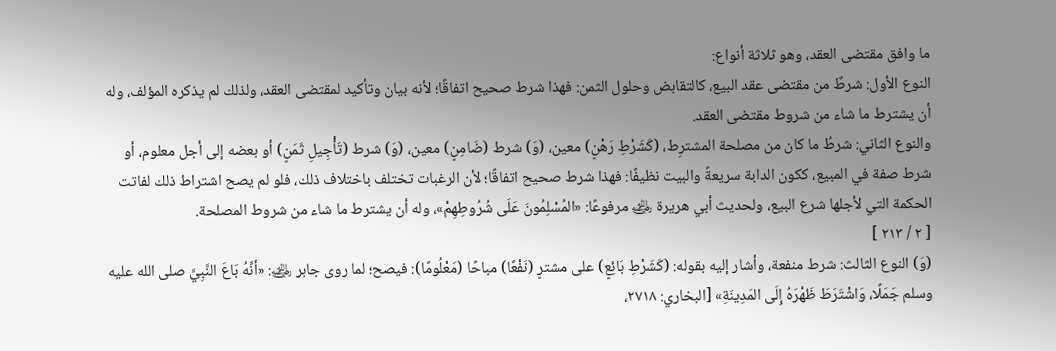ما وافق مقتضى العقد، وهو ثلاثة أنواع:
النوع الأول: شرطٌ من مقتضى عقد البيع، كالتقابض وحلول الثمن: فهذا شرط صحيح اتفاقًا؛ لأنه بيان وتأكيد لمقتضى العقد، ولذلك لم يذكره المؤلف، وله أن يشترط ما شاء من شروط مقتضى العقد.
والنوع الثاني: شرطُ ما كان من مصلحة المشترِط، (كَشَرْطِ رَهْنٍ) معين، (وَ) شرط (ضَامِنٍ) معين، (وَ) شرط (تَأْجِيلِ ثَمَنٍ) أو بعضه إلى أجل معلوم، أو شرط صفة في المبيع، ككون الدابة سريعةً والبيت نظيفًا: فهذا شرط صحيح اتفاقًا؛ لأن الرغبات تختلف باختلاف ذلك، فلو لم يصح اشتراط ذلك لفاتت الحكمة التي لأجلها شرع البيع، ولحديث أبي هريرة ﵁ مرفوعًا: «المُسْلِمُونَ عَلَى شُرُوطِهِمْ»، وله أن يشترط ما شاء من شروط المصلحة.
[ ٢ / ٢١٣ ]
(وَ) النوع الثالث: شرط منفعة، وأشار إليه بقوله: (كَشَرْطِ بَائِعٍ) على مشترٍ (نَفْعًا) مباحًا (مَعْلُومًا): فيصح؛ لما روى جابر ﵁: «أنَّهُ بَاعَ النَّبِيَّ صلى الله عليه وسلم جَمَلًا، وَاشْتَرَطَ ظَهْرَهُ إِلَى المَدِينَةِ» [البخاري: ٢٧١٨،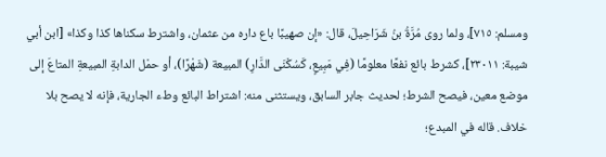ومسلم: ٧١٥]، ولما روى مُرَّةُ بنُ شَرَاحِيلَ، قال: «إن صهيبًا باع داره من عثمان، واشترط سكناها كذا وكذا» [ابن أبي شيبة: ٢٣٠١١]، كشرط بائع نفعًا معلومًا (فِي مَبِيعٍ، كَسُكْنَى الدَّارِ) المبيعة (شَهْرًا)، أو حمْل الدابةِ المبيعةِ المتاعَ إلى موضع معين، فيصح الشرط؛ لحديث جابر السابق، ويستثنى منه: اشتراط البائع وطء الجارية، فإنه لا يصح بلا خلاف. قاله في المبدع؛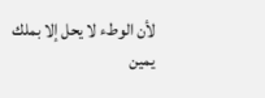لأن الوطء لا يحل إلا بملك يمين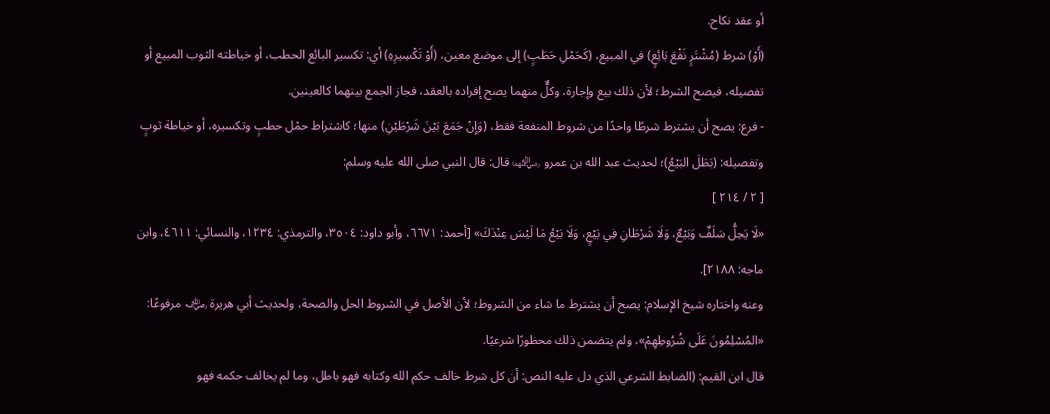أو عقد نكاح.
(أَوْ) شرط (مُشْتَرٍ نَفْعَ بَائِعٍ) في المبيع، (كَحَمْلِ حَطَبٍ) إلى موضع معين، (أَوْ تَكْسِيرِهِ) أي: تكسير البائع الحطب، أو خياطته الثوب المبيع أو تفصيله، فيصح الشرط؛ لأن ذلك بيع وإجارة، وكلٌّ منهما يصح إفراده بالعقد، فجاز الجمع بينهما كالعينين.
- فرع: يصح أن يشترط شرطًا واحدًا من شروط المنفعة فقط، (وَإِنْ جَمَعَ بَيْنَ شَرْطَيْنِ) منها؛ كاشتراط حمْل حطبٍ وتكسيره، أو خياطة ثوبٍ وتفصيله: (بَطَلَ البَيْعُ)؛ لحديث عبد الله بن عمرو ﵄ قال: قال النبي صلى الله عليه وسلم:
[ ٢ / ٢١٤ ]
«لَا يَحِلُّ سَلَفٌ وَبَيْعٌ، وَلَا شَرْطَانِ فِي بَيْعٍ، وَلَا بَيْعُ مَا لَيْسَ عِنْدَكَ» [أحمد: ٦٦٧١، وأبو داود: ٣٥٠٤، والترمذي: ١٢٣٤، والنسائي: ٤٦١١، وابن ماجه: ٢١٨٨].
وعنه واختاره شيخ الإسلام: يصح أن يشترط ما شاء من الشروط؛ لأن الأصل في الشروط الحل والصحة، ولحديث أبي هريرة ﵁ مرفوعًا: «المُسْلِمُونَ عَلَى شُرُوطِهِمْ»، ولم يتضمن ذلك محظورًا شرعيًا.
قال ابن القيم: (الضابط الشرعي الذي دل عليه النص: أن كل شرط خالف حكم الله وكتابه فهو باطل، وما لم يخالف حكمه فهو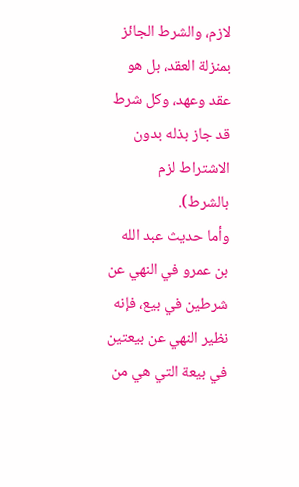لازم، والشرط الجائز بمنزلة العقد، بل هو عقد وعهد، وكل شرط قد جاز بذله بدون الاشتراط لزم بالشرط).
وأما حديث عبد الله بن عمرو في النهي عن شرطين في بيع، فإنه نظير النهي عن بيعتين في بيعة التي هي من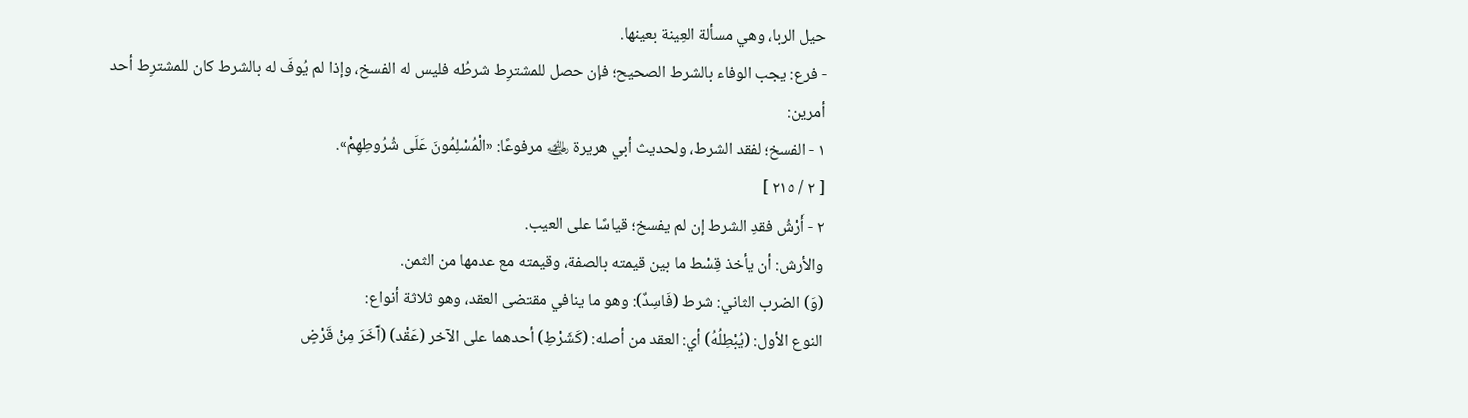حيل الربا، وهي مسألة العِينة بعينها.
- فرع: يجب الوفاء بالشرط الصحيح؛ فإن حصل للمشترِط شرطُه فليس له الفسخ، وإذا لم يُوفَ له بالشرط كان للمشترِط أحد أمرين:
١ - الفسخ؛ لفقد الشرط، ولحديث أبي هريرة ﵁ مرفوعًا: «الْمُسْلِمُونَ عَلَى شُرُوطِهِمْ».
[ ٢ / ٢١٥ ]
٢ - أَرْشُ فقدِ الشرط إن لم يفسخ؛ قياسًا على العيب.
والأرش: أن يأخذ قِسْط ما بين قيمته بالصفة، وقيمته مع عدمها من الثمن.
(وَ) الضرب الثاني: شرط (فَاسِدٌ): وهو ما ينافي مقتضى العقد، وهو ثلاثة أنواع:
النوع الأول: (يُبْطِلُهُ) أي: العقد من أصله: (كَشَرْطِ) أحدهما على الآخر (عَقْد) (آَخَرَ مِنْ قَرْضٍ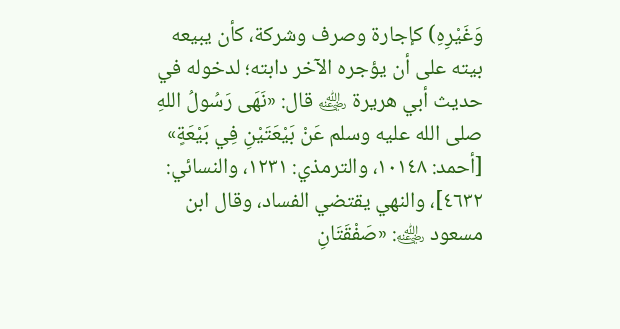وَغَيْرِهِ) كإجارة وصرف وشركة، كأن يبيعه بيته على أن يؤجره الآخر دابته؛ لدخوله في حديث أبي هريرة ﵁ قال: «نَهَى رَسُولُ اللهِ صلى الله عليه وسلم عَنْ بَيْعَتَيْنِ فِي بَيْعَةٍ» [أحمد: ١٠١٤٨، والترمذي: ١٢٣١، والنسائي: ٤٦٣٢]، والنهي يقتضي الفساد، وقال ابن مسعود ﵁: «صَفْقَتَانِ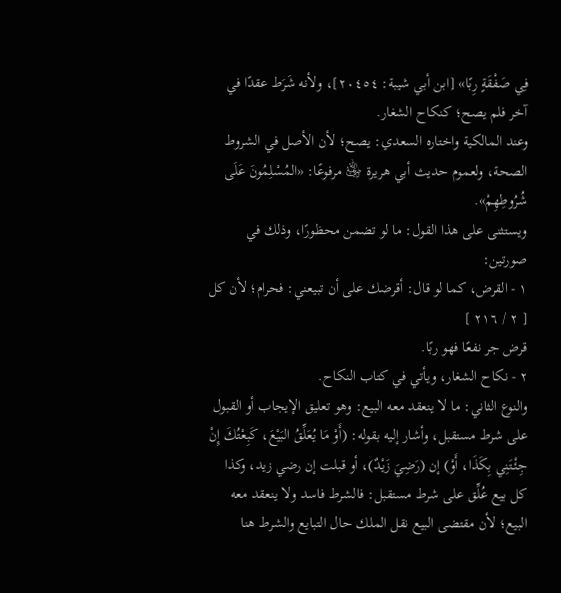فِي صَفْقَةٍ رِبًا» [ابن أبي شيبة: ٢٠٤٥٤]، ولأنه شَرَط عقدًا في آخر فلم يصح؛ كنكاح الشغار.
وعند المالكية واختاره السعدي: يصح؛ لأن الأصل في الشروط الصحة، ولعموم حديث أبي هريرة ﵁ مرفوعًا: «المُسْلِمُونَ عَلَى شُرُوطِهِمْ».
ويستثنى على هذا القول: ما لو تضمن محظورًا، وذلك في صورتين:
١ - القرض، كما لو قال: أقرضك على أن تبيعني: فحرام؛ لأن كل
[ ٢ / ٢١٦ ]
قرض جر نفعًا فهو ربًا.
٢ - نكاح الشغار، ويأتي في كتاب النكاح.
والنوع الثاني: ما لا ينعقد معه البيع: وهو تعليق الإيجاب أو القبول على شرط مستقبل، وأشار إليه بقوله: (أَوْ مَا يُعَلِّقُ البَيْعَ، كَبِعْتُكَ إِنْ جِئْتَنِي بِكَذَا، أَوْ) إن (رَضِيَ زَيْدٌ)، أو قبلت إن رضي زيد، وكذا كل بيع عُلِّق على شرط مستقبل: فالشرط فاسد ولا ينعقد معه البيع؛ لأن مقتضى البيع نقل الملك حال التبايع والشرط هنا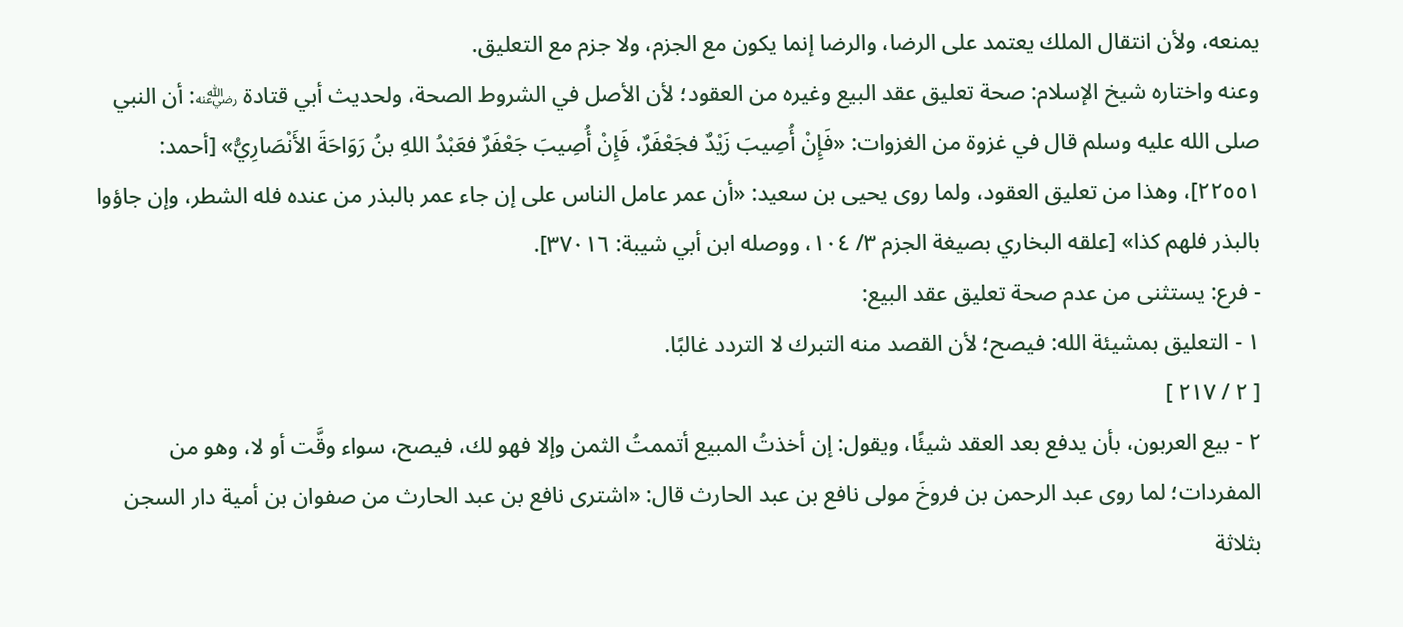يمنعه، ولأن انتقال الملك يعتمد على الرضا، والرضا إنما يكون مع الجزم، ولا جزم مع التعليق.
وعنه واختاره شيخ الإسلام: صحة تعليق عقد البيع وغيره من العقود؛ لأن الأصل في الشروط الصحة، ولحديث أبي قتادة ﵁: أن النبي صلى الله عليه وسلم قال في غزوة من الغزوات: «فَإِنْ أُصِيبَ زَيْدٌ فجَعْفَرٌ، فَإِنْ أُصِيبَ جَعْفَرٌ فعَبْدُ اللهِ بنُ رَوَاحَةَ الأَنْصَارِيُّ» [أحمد: ٢٢٥٥١]، وهذا من تعليق العقود، ولما روى يحيى بن سعيد: «أن عمر عامل الناس على إن جاء عمر بالبذر من عنده فله الشطر، وإن جاؤوا بالبذر فلهم كذا» [علقه البخاري بصيغة الجزم ٣/ ١٠٤، ووصله ابن أبي شيبة: ٣٧٠١٦].
- فرع: يستثنى من عدم صحة تعليق عقد البيع:
١ - التعليق بمشيئة الله: فيصح؛ لأن القصد منه التبرك لا التردد غالبًا.
[ ٢ / ٢١٧ ]
٢ - بيع العربون، بأن يدفع بعد العقد شيئًا، ويقول: إن أخذتُ المبيع أتممتُ الثمن وإلا فهو لك، فيصح، سواء وقَّت أو لا، وهو من المفردات؛ لما روى عبد الرحمن بن فروخَ مولى نافع بن عبد الحارث قال: «اشترى نافع بن عبد الحارث من صفوان بن أمية دار السجن بثلاثة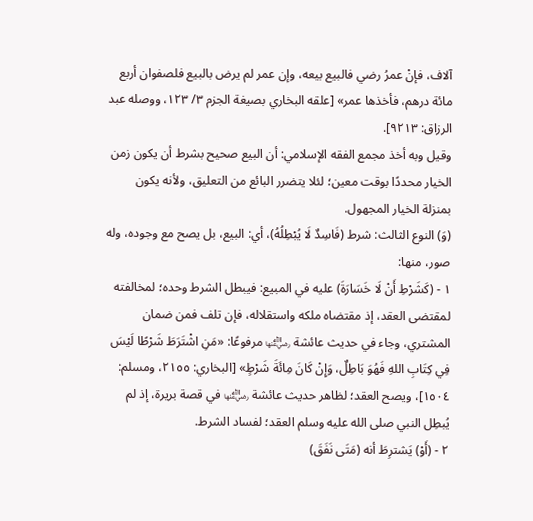آلاف، فإنْ عمرُ رضي فالبيع بيعه، وإن عمر لم يرض بالبيع فلصفوان أربع مائة درهم، فأخذها عمر» [علقه البخاري بصيغة الجزم ٣/ ١٢٣، ووصله عبد الرزاق: ٩٢١٣].
وقيل وبه أخذ مجمع الفقه الإسلامي: أن البيع صحيح بشرط أن يكون زمن الخيار محددًا بوقت معين؛ لئلا يتضرر البائع من التعليق، ولأنه يكون بمنزلة الخيار المجهول.
(وَ) النوع الثالث: شرط (فَاسِدٌ لَا يُبْطِلُهُ)، أي: البيع، بل يصح مع وجوده، وله صور، منها:
١ - (كَشَرْطِ أَنْ لَا خَسَارَةَ) عليه في المبيع: فيبطل الشرط وحده؛ لمخالفته لمقتضى العقد، إذ مقتضاه ملكه واستقلاله، فإن تلف فمن ضمان المشتري، وجاء في حديث عائشة ﵂ مرفوعًا: «مَنِ اشْتَرَطَ شَرْطًا لَيْسَ فِي كِتَابِ اللهِ فَهُوَ بَاطِلٌ، وَإِنْ كَانَ مِائَةَ شَرْطٍ» [البخاري: ٢١٥٥، ومسلم: ١٥٠٤]، ويصح العقد؛ لظاهر حديث عائشة ﵂ في قصة بريرة، إذ لم يُبطِل النبي صلى الله عليه وسلم العقد؛ لفساد الشرط.
٢ - (أَوْ) يَشترِطَ أنه (مَتَى نَفَقَ)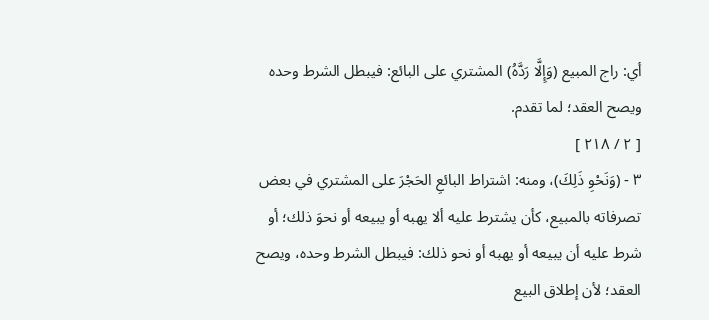أي: راج المبيع (وَإِلَّا رَدَّهُ) المشتري على البائع: فيبطل الشرط وحده ويصح العقد؛ لما تقدم.
[ ٢ / ٢١٨ ]
٣ - (وَنَحْوِ ذَلِكَ)، ومنه: اشتراط البائعِ الحَجْرَ على المشتري في بعض تصرفاته بالمبيع، كأن يشترط عليه ألا يهبه أو يبيعه أو نحوَ ذلك؛ أو شرط عليه أن يبيعه أو يهبه أو نحو ذلك: فيبطل الشرط وحده، ويصح العقد؛ لأن إطلاق البيع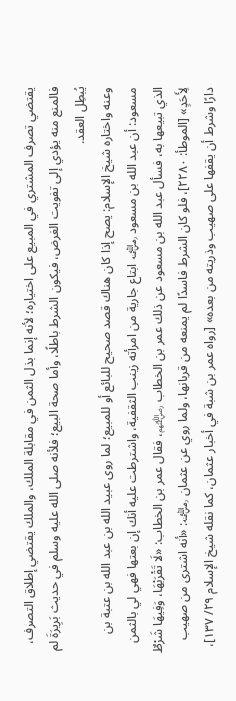يقتضي تصرف المشتري في المبيع على اختياره؛ لأنه إنما بذل الثمن في مقابلة الملك، والملك يقتضي إطلاق التصرف، فالمنع منه يؤدي إلى تفويت الغرض، فيكون الشرط باطلًا، وأما صحة البيع؛ فلأنه صلى الله عليه وسلم في حديث بَرِيرَةَ لم يُبطِل العقد.
وعنه واختاره شيخ الإسلام: يصح إذا كان هناك قصد صحيح للبائع أو للمبيع؛ لما روى عبيد الله بن عبد الله بن عتبة بن مسعود: أن عبد الله بن مسعود ﵁ ابتاع جارية من امرأته زينب الثقفية، واشترطت عليه أنك إن بعتها فهي لي بالثمن الذي تبيعها به، فسأل عبد الله بن مسعود عن ذلك عمر بن الخطاب ﵃، فقال عمر بن الخطاب: «لَا تَقْرَبْهَا، وَفِيهَا شَرْطٌ لِأَحَدٍ» [الموطأ: ٢٢٨٠]، فلو كان الشرط فاسدًا لم يمنعه من قربانها، ولما روي عن عثمان ﵁: «أنه اشترى من صهيب دارًا وشرط أن يقفها على صهيب وذريته من بعده» [رواه عمر بن شبة في أخبار عثمان، كما نقله شيخ الإسلام ٢٩/ ١٣٧]،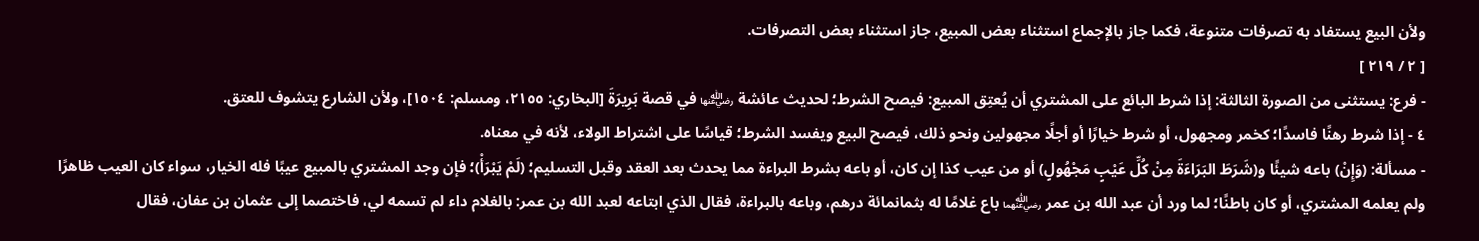ولأن البيع يستفاد به تصرفات متنوعة، فكما جاز بالإجماع استثناء بعض المبيع، جاز استثناء بعض التصرفات.
[ ٢ / ٢١٩ ]
- فرع: يستثنى من الصورة الثالثة: إذا شرط البائع على المشتري أن يُعتِق المبيع: فيصح الشرط؛ لحديث عائشة ﵂ في قصة بَرِيرَةَ [البخاري: ٢١٥٥، ومسلم: ١٥٠٤]، ولأن الشارع يتشوف للعتق.
٤ - إذا شرط رهنًا فاسدًا؛ كخمر ومجهول، أو شرط خيارًا أو أجلًا مجهولين ونحو ذلك، فيصح البيع ويفسد الشرط؛ قياسًا على اشتراط الولاء، لأنه في معناه.
- مسألة: (وَإِنْ) باعه شيئًا و(شَرَطَ البَرَاءَةَ مِنْ كُلِّ عَيْبٍ مَجْهُولٍ) أو من عيب كذا إن كان، أو باعه بشرط البراءة مما يحدث بعد العقد وقبل التسليم؛ (لَمْ يَبْرَأْ)؛ فإن وجد المشتري بالمبيع عيبًا فله الخيار، سواء كان العيب ظاهرًا ولم يعلمه المشتري، أو كان باطنًا؛ لما ورد أن عبد الله بن عمر ﵄ باع غلامًا له بثمانمائة درهم، وباعه بالبراءة، فقال الذي ابتاعه لعبد الله بن عمر: بالغلام داء لم تسمه لي، فاختصما إلى عثمان بن عفان، فقال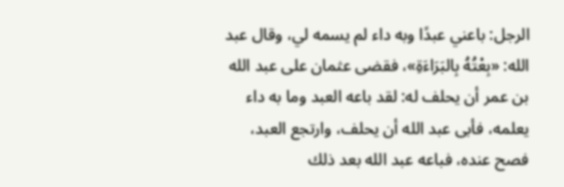الرجل: باعني عبدًا وبه داء لم يسمه لي، وقال عبد الله: «بِعْتُهُ بِالبَرَاءَةِ»، فقضى عثمان على عبد الله بن عمر أن يحلف له: لقد باعه العبد وما به داء يعلمه، فأبى عبد الله أن يحلف، وارتجع العبد، فصح عنده، فباعه عبد الله بعد ذلك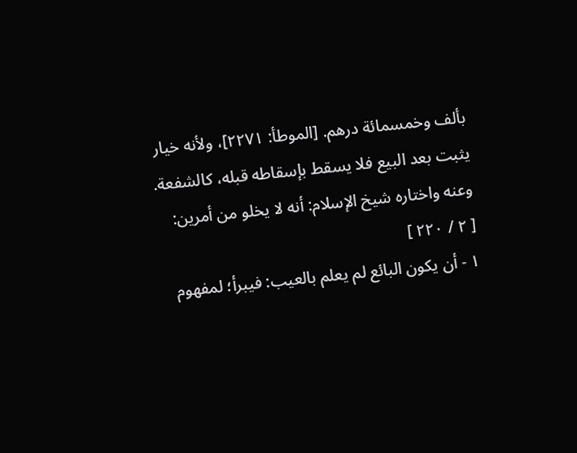بألف وخمسمائة درهم. [الموطأ: ٢٢٧١]، ولأنه خيار يثبت بعد البيع فلا يسقط بإسقاطه قبله، كالشفعة.
وعنه واختاره شيخ الإسلام: أنه لا يخلو من أمرين:
[ ٢ / ٢٢٠ ]
١ - أن يكون البائع لم يعلم بالعيب: فيبرأ؛ لمفهوم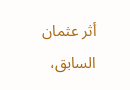أثر عثمان السابق،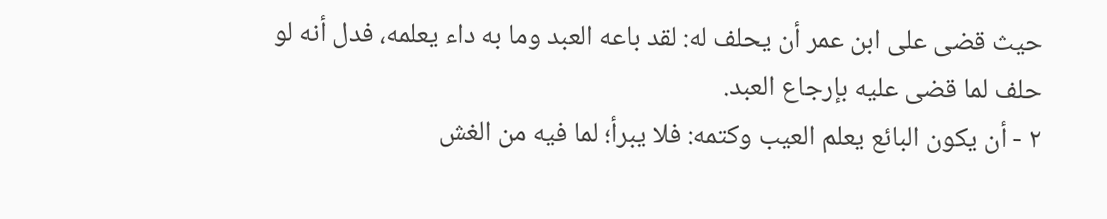حيث قضى على ابن عمر أن يحلف له: لقد باعه العبد وما به داء يعلمه، فدل أنه لو حلف لما قضى عليه بإرجاع العبد.
٢ - أن يكون البائع يعلم العيب وكتمه: فلا يبرأ؛ لما فيه من الغش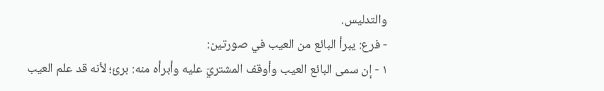والتدليس.
- فرع: يبرأ البائع من العيب في صورتين:
١ - إن سمى البائع العيب وأوقف المشتريَ عليه وأبرأه منه: برئ؛ لأنه قد علم العيب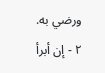ورضي به.
٢ - إن أبرأ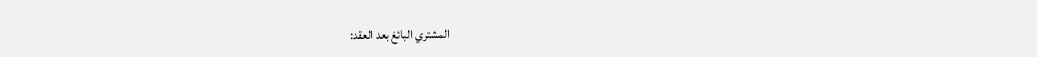المشتري البائعَ بعد العقد: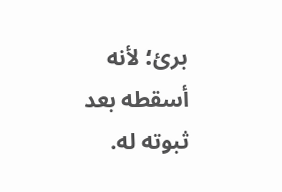برئ؛ لأنه أسقطه بعد ثبوته له.